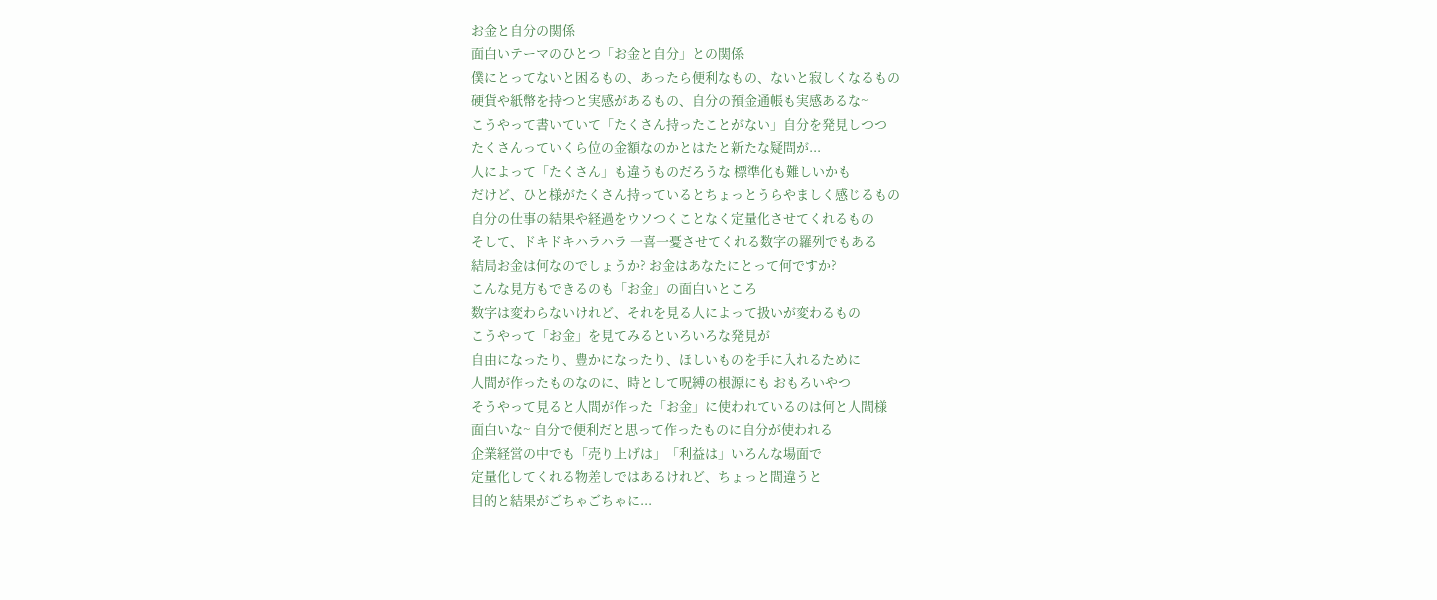お金と自分の関係
面白いテーマのひとつ「お金と自分」との関係
僕にとってないと困るもの、あったら便利なもの、ないと寂しくなるもの
硬貨や紙幣を持つと実感があるもの、自分の預金通帳も実感あるな~
こうやって書いていて「たくさん持ったことがない」自分を発見しつつ
たくさんっていくら位の金額なのかとはたと新たな疑問が...
人によって「たくさん」も違うものだろうな 標準化も難しいかも
だけど、ひと様がたくさん持っているとちょっとうらやましく感じるもの
自分の仕事の結果や経過をウソつくことなく定量化させてくれるもの
そして、ドキドキハラハラ 一喜一憂させてくれる数字の羅列でもある
結局お金は何なのでしょうか? お金はあなたにとって何ですか?
こんな見方もできるのも「お金」の面白いところ
数字は変わらないけれど、それを見る人によって扱いが変わるもの
こうやって「お金」を見てみるといろいろな発見が
自由になったり、豊かになったり、ほしいものを手に入れるために
人間が作ったものなのに、時として呪縛の根源にも おもろいやつ
そうやって見ると人間が作った「お金」に使われているのは何と人間様
面白いな~ 自分で便利だと思って作ったものに自分が使われる
企業経営の中でも「売り上げは」「利益は」いろんな場面で
定量化してくれる物差しではあるけれど、ちょっと間違うと
目的と結果がごちゃごちゃに...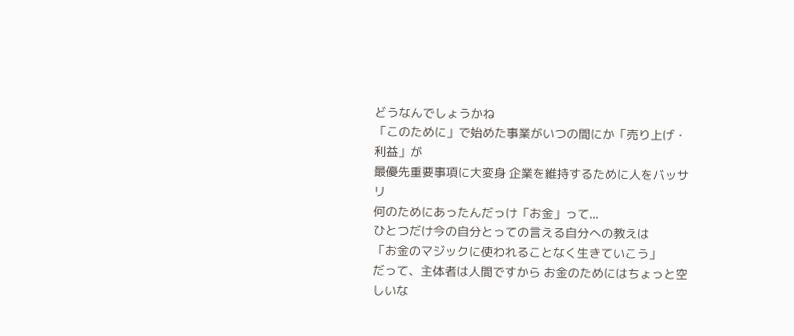どうなんでしょうかね
「このために」で始めた事業がいつの間にか「売り上げ・利益」が
最優先重要事項に大変身 企業を維持するために人をバッサリ
何のためにあったんだっけ「お金」って...
ひとつだけ今の自分とっての言える自分への教えは
「お金のマジックに使われることなく生きていこう」
だって、主体者は人間ですから お金のためにはちょっと空しいな